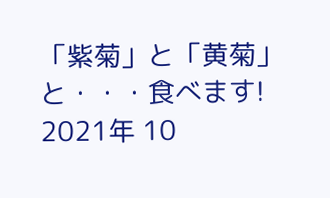「紫菊」と「黄菊」と・・・食べます!
2021年 10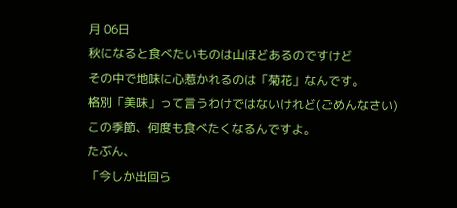月 06日
秋になると食べたいものは山ほどあるのですけど
その中で地味に心惹かれるのは「菊花」なんです。
格別「美味」って言うわけではないけれど(ごめんなさい)
この季節、何度も食べたくなるんですよ。
たぶん、
「今しか出回ら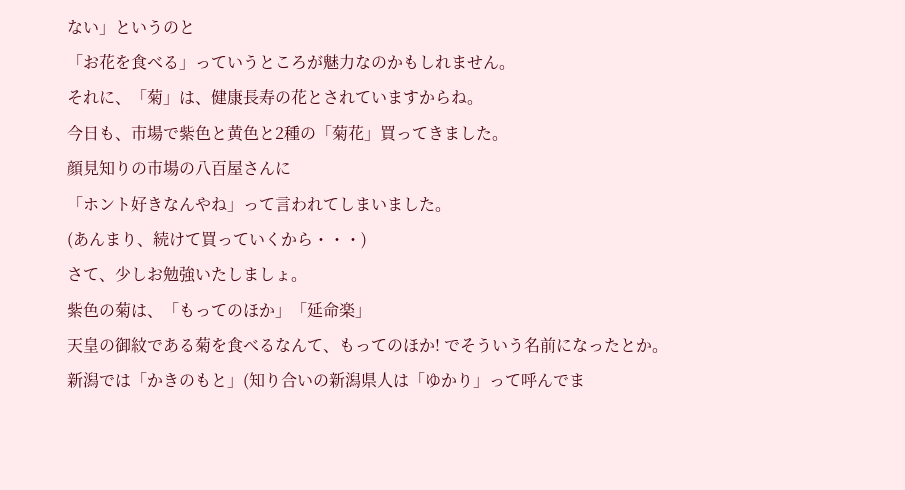ない」というのと
「お花を食べる」っていうところが魅力なのかもしれません。
それに、「菊」は、健康長寿の花とされていますからね。
今日も、市場で紫色と黄色と2種の「菊花」買ってきました。
顔見知りの市場の八百屋さんに
「ホント好きなんやね」って言われてしまいました。
(あんまり、続けて買っていくから・・・)
さて、少しお勉強いたしましょ。
紫色の菊は、「もってのほか」「延命楽」
天皇の御紋である菊を食べるなんて、もってのほか! でそういう名前になったとか。
新潟では「かきのもと」(知り合いの新潟県人は「ゆかり」って呼んでま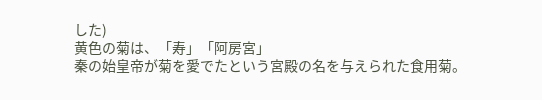した)
黄色の菊は、「寿」「阿房宮」
秦の始皇帝が菊を愛でたという宮殿の名を与えられた食用菊。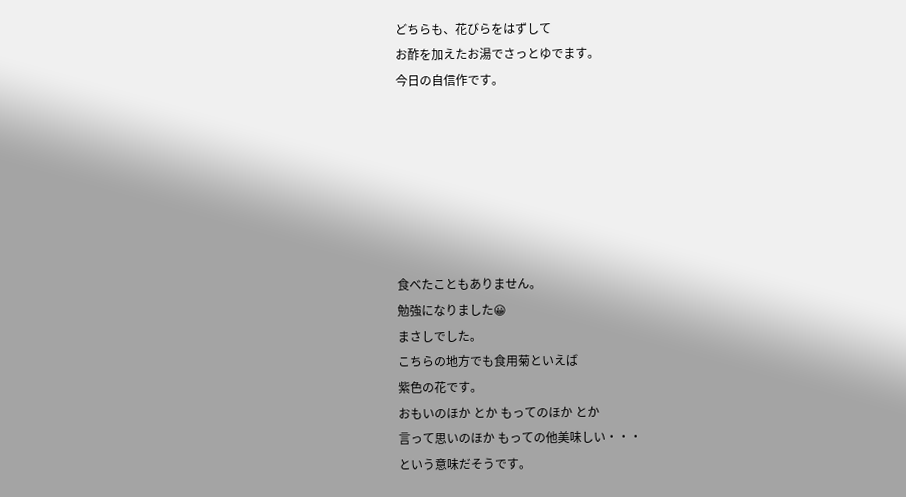どちらも、花びらをはずして
お酢を加えたお湯でさっとゆでます。
今日の自信作です。







食べたこともありません。
勉強になりました😀
まさしでした。
こちらの地方でも食用菊といえば
紫色の花です。
おもいのほか とか もってのほか とか
言って思いのほか もっての他美味しい・・・
という意味だそうです。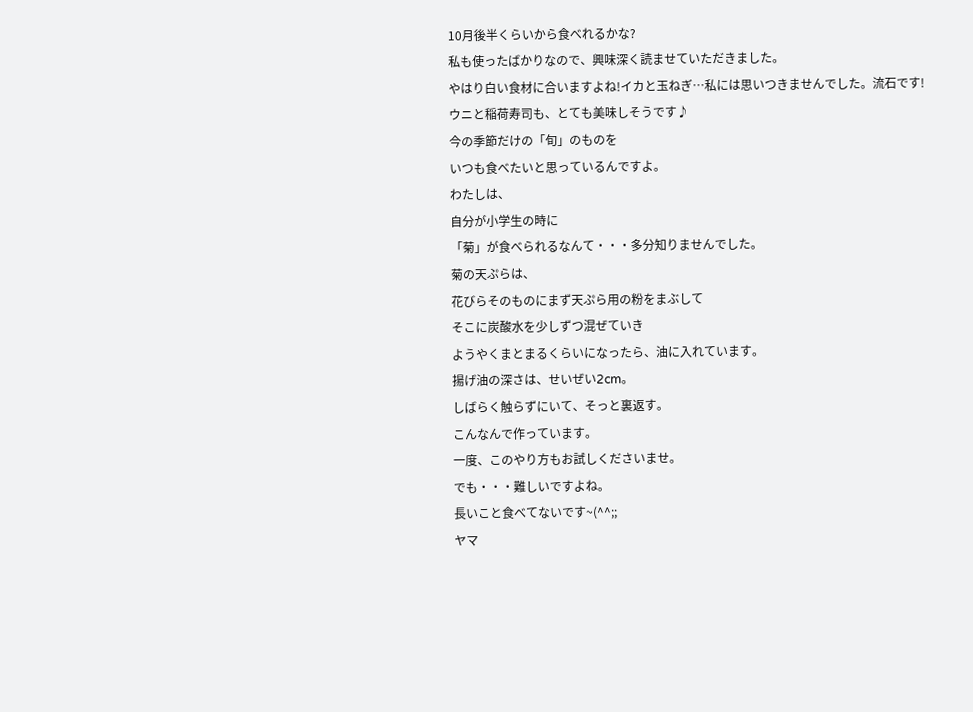10月後半くらいから食べれるかな?
私も使ったばかりなので、興味深く読ませていただきました。
やはり白い食材に合いますよね!イカと玉ねぎ…私には思いつきませんでした。流石です!
ウニと稲荷寿司も、とても美味しそうです♪
今の季節だけの「旬」のものを
いつも食べたいと思っているんですよ。
わたしは、
自分が小学生の時に
「菊」が食べられるなんて・・・多分知りませんでした。
菊の天ぷらは、
花びらそのものにまず天ぷら用の粉をまぶして
そこに炭酸水を少しずつ混ぜていき
ようやくまとまるくらいになったら、油に入れています。
揚げ油の深さは、せいぜい2cm。
しばらく触らずにいて、そっと裏返す。
こんなんで作っています。
一度、このやり方もお試しくださいませ。
でも・・・難しいですよね。
長いこと食べてないです~(^^;;
ヤマ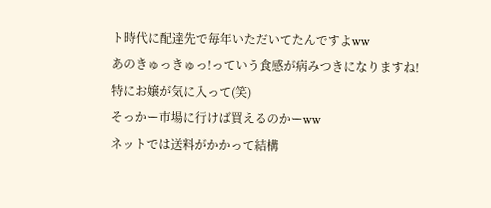ト時代に配達先で毎年いただいてたんですよww
あのきゅっきゅっ!っていう食感が病みつきになりますね!
特にお嬢が気に入って(笑)
そっかー市場に行けば買えるのかーww
ネットでは送料がかかって結構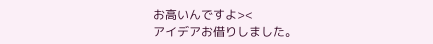お高いんですよ><
アイデアお借りしました。